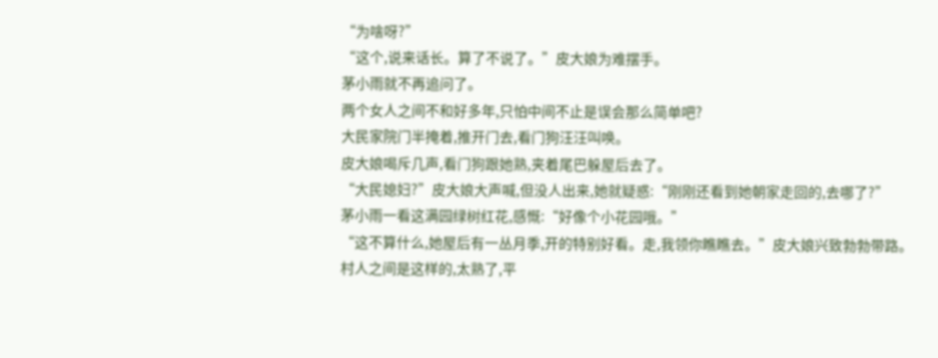“为啥呀?”
“这个,说来话长。算了不说了。”皮大娘为难摆手。
茅小雨就不再追问了。
两个女人之间不和好多年,只怕中间不止是误会那么简单吧?
大民家院门半掩着,推开门去,看门狗汪汪叫唤。
皮大娘喝斥几声,看门狗跟她熟,夹着尾巴躲屋后去了。
“大民媳妇?”皮大娘大声喊,但没人出来,她就疑惑:“刚刚还看到她朝家走回的,去哪了?”
茅小雨一看这满园绿树红花,感慨:“好像个小花园哦。”
“这不算什么,她屋后有一丛月季,开的特别好看。走,我领你瞧瞧去。”皮大娘兴致勃勃带路。
村人之间是这样的,太熟了,平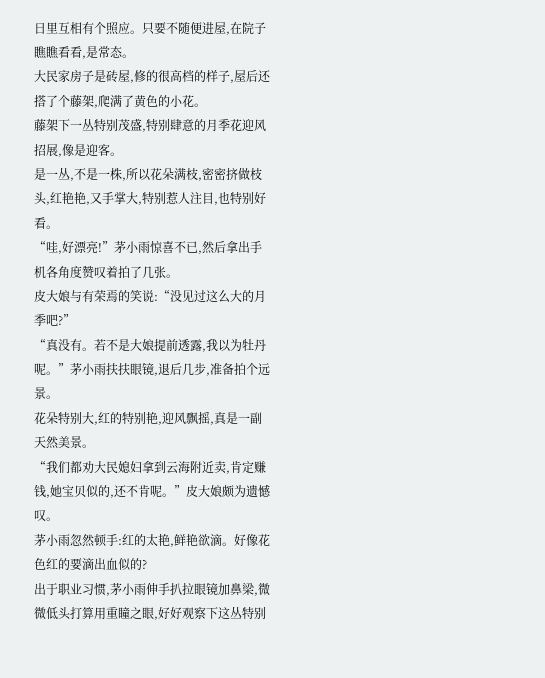日里互相有个照应。只要不随便进屋,在院子瞧瞧看看,是常态。
大民家房子是砖屋,修的很高档的样子,屋后还搭了个藤架,爬满了黄色的小花。
藤架下一丛特别茂盛,特别肆意的月季花迎风招展,像是迎客。
是一丛,不是一株,所以花朵满枝,密密挤做枝头,红艳艳,又手掌大,特别惹人注目,也特别好看。
“哇,好漂亮!”茅小雨惊喜不已,然后拿出手机各角度赞叹着拍了几张。
皮大娘与有荣焉的笑说:“没见过这么大的月季吧?”
“真没有。若不是大娘提前透露,我以为牡丹呢。”茅小雨扶扶眼镜,退后几步,准备拍个远景。
花朵特别大,红的特别艳,迎风飘摇,真是一副天然美景。
“我们都劝大民媳妇拿到云海附近卖,肯定赚钱,她宝贝似的,还不肯呢。”皮大娘颇为遗憾叹。
茅小雨忽然顿手:红的太艳,鲜艳欲滴。好像花色红的要滴出血似的?
出于职业习惯,茅小雨伸手扒拉眼镜加鼻梁,微微低头打算用重瞳之眼,好好观察下这丛特别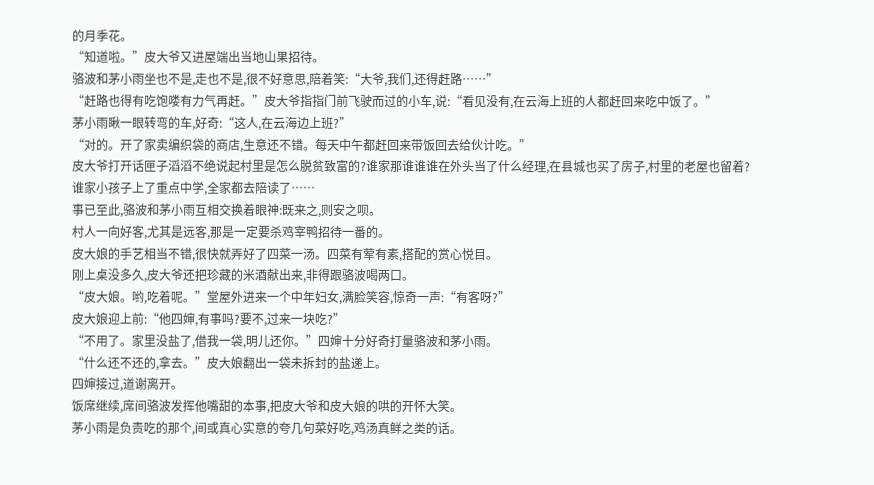的月季花。
“知道啦。”皮大爷又进屋端出当地山果招待。
骆波和茅小雨坐也不是,走也不是,很不好意思,陪着笑:“大爷,我们,还得赶路……”
“赶路也得有吃饱喽有力气再赶。”皮大爷指指门前飞驶而过的小车,说:“看见没有,在云海上班的人都赶回来吃中饭了。”
茅小雨瞅一眼转弯的车,好奇:“这人,在云海边上班?”
“对的。开了家卖编织袋的商店,生意还不错。每天中午都赶回来带饭回去给伙计吃。”
皮大爷打开话匣子滔滔不绝说起村里是怎么脱贫致富的?谁家那谁谁谁在外头当了什么经理,在县城也买了房子,村里的老屋也留着?谁家小孩子上了重点中学,全家都去陪读了……
事已至此,骆波和茅小雨互相交换着眼神:既来之,则安之呗。
村人一向好客,尤其是远客,那是一定要杀鸡宰鸭招待一番的。
皮大娘的手艺相当不错,很快就弄好了四菜一汤。四菜有荤有素,搭配的赏心悦目。
刚上桌没多久,皮大爷还把珍藏的米酒献出来,非得跟骆波喝两口。
“皮大娘。哟,吃着呢。”堂屋外进来一个中年妇女,满脸笑容,惊奇一声:“有客呀?”
皮大娘迎上前:“他四婶,有事吗?要不,过来一块吃?”
“不用了。家里没盐了,借我一袋,明儿还你。”四婶十分好奇打量骆波和茅小雨。
“什么还不还的,拿去。”皮大娘翻出一袋未拆封的盐递上。
四婶接过,道谢离开。
饭席继续,席间骆波发挥他嘴甜的本事,把皮大爷和皮大娘的哄的开怀大笑。
茅小雨是负责吃的那个,间或真心实意的夸几句菜好吃,鸡汤真鲜之类的话。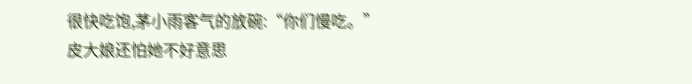很快吃饱,茅小雨客气的放碗:“你们慢吃。”
皮大娘还怕她不好意思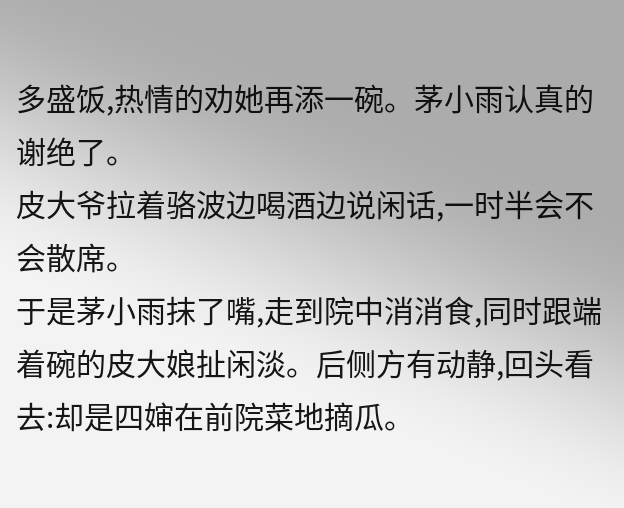多盛饭,热情的劝她再添一碗。茅小雨认真的谢绝了。
皮大爷拉着骆波边喝酒边说闲话,一时半会不会散席。
于是茅小雨抹了嘴,走到院中消消食,同时跟端着碗的皮大娘扯闲淡。后侧方有动静,回头看去:却是四婶在前院菜地摘瓜。